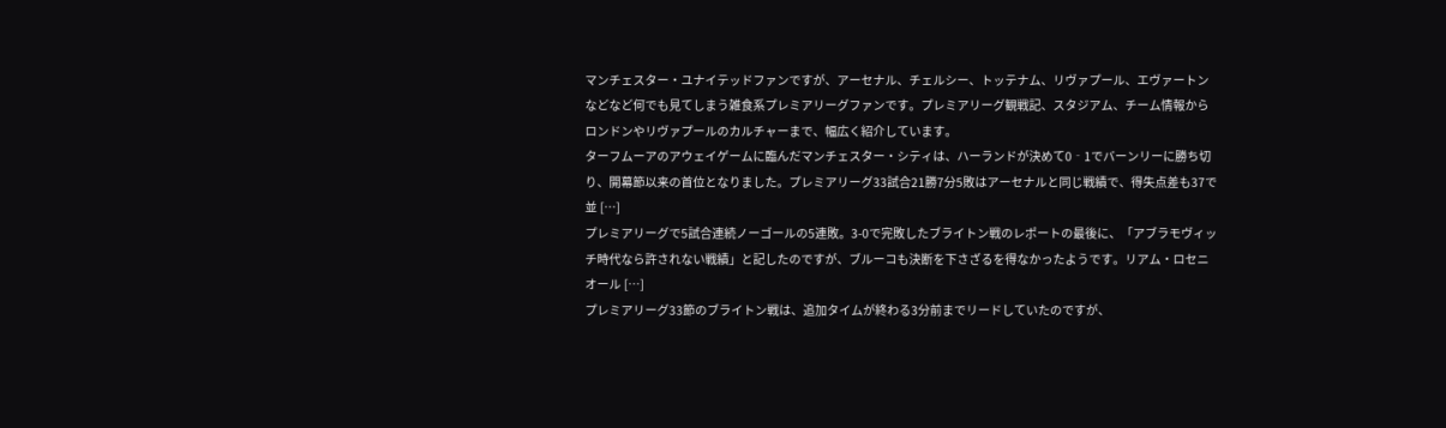マンチェスター・ユナイテッドファンですが、アーセナル、チェルシー、トッテナム、リヴァプール、エヴァートンなどなど何でも見てしまう雑食系プレミアリーグファンです。プレミアリーグ観戦記、スタジアム、チーム情報からロンドンやリヴァプールのカルチャーまで、幅広く紹介しています。
ターフムーアのアウェイゲームに臨んだマンチェスター・シティは、ハーランドが決めて0‐1でバーンリーに勝ち切り、開幕節以来の首位となりました。プレミアリーグ33試合21勝7分5敗はアーセナルと同じ戦績で、得失点差も37で並 […]
プレミアリーグで5試合連続ノーゴールの5連敗。3-0で完敗したブライトン戦のレポートの最後に、「アブラモヴィッチ時代なら許されない戦績」と記したのですが、ブルーコも決断を下さざるを得なかったようです。リアム・ロセニオール […]
プレミアリーグ33節のブライトン戦は、追加タイムが終わる3分前までリードしていたのですが、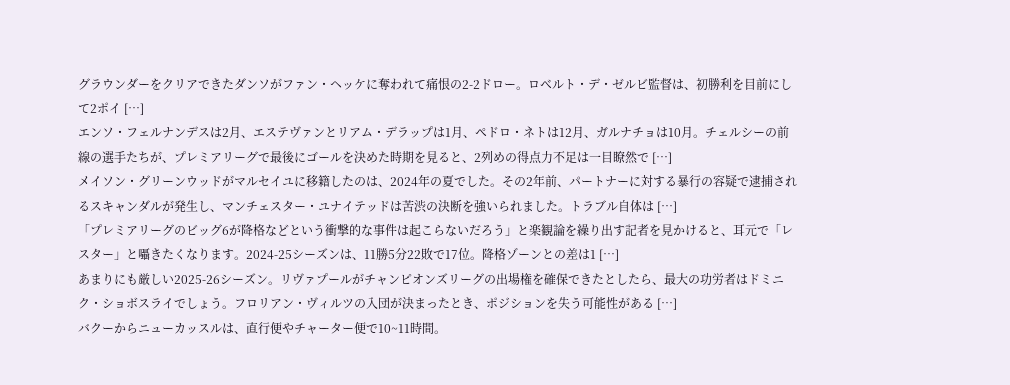グラウンダーをクリアできたダンソがファン・ヘッケに奪われて痛恨の2-2ドロー。ロベルト・デ・ゼルビ監督は、初勝利を目前にして2ポイ […]
エンソ・フェルナンデスは2月、エステヴァンとリアム・デラップは1月、ペドロ・ネトは12月、ガルナチョは10月。チェルシーの前線の選手たちが、プレミアリーグで最後にゴールを決めた時期を見ると、2列めの得点力不足は一目瞭然で […]
メイソン・グリーンウッドがマルセイユに移籍したのは、2024年の夏でした。その2年前、パートナーに対する暴行の容疑で逮捕されるスキャンダルが発生し、マンチェスター・ユナイテッドは苦渋の決断を強いられました。トラブル自体は […]
「プレミアリーグのビッグ6が降格などという衝撃的な事件は起こらないだろう」と楽観論を繰り出す記者を見かけると、耳元で「レスター」と囁きたくなります。2024-25シーズンは、11勝5分22敗で17位。降格ゾーンとの差は1 […]
あまりにも厳しい2025-26シーズン。リヴァプールがチャンピオンズリーグの出場権を確保できたとしたら、最大の功労者はドミニク・ショボスライでしょう。フロリアン・ヴィルツの入団が決まったとき、ポジションを失う可能性がある […]
バクーからニューカッスルは、直行便やチャーター便で10~11時間。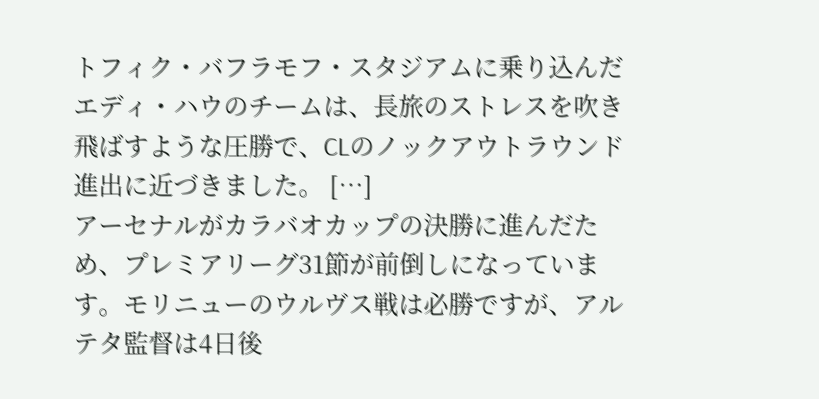トフィク・バフラモフ・スタジアムに乗り込んだエディ・ハウのチームは、長旅のストレスを吹き飛ばすような圧勝で、CLのノックアウトラウンド進出に近づきました。 […]
アーセナルがカラバオカップの決勝に進んだため、プレミアリーグ31節が前倒しになっています。モリニューのウルヴス戦は必勝ですが、アルテタ監督は4日後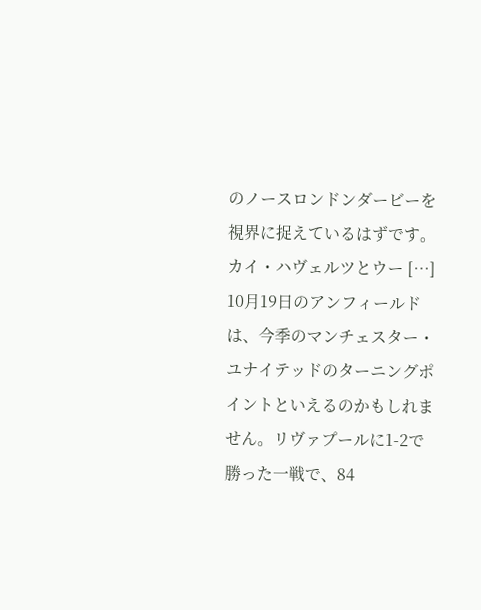のノースロンドンダービーを視界に捉えているはずです。カイ・ハヴェルツとウー […]
10月19日のアンフィールドは、今季のマンチェスター・ユナイテッドのターニングポイントといえるのかもしれません。リヴァプールに1-2で勝った一戦で、84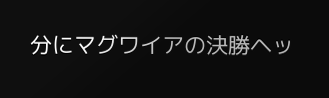分にマグワイアの決勝ヘッ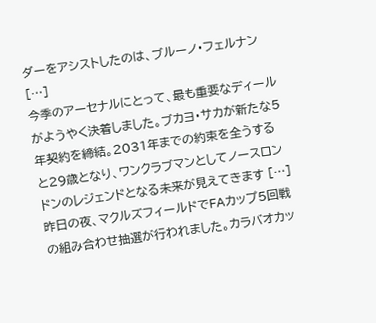ダーをアシストしたのは、ブルーノ・フェルナン […]
今季のアーセナルにとって、最も重要なディールがようやく決着しました。ブカヨ・サカが新たな5年契約を締結。2031年までの約束を全うすると29歳となり、ワンクラブマンとしてノースロンドンのレジェンドとなる未来が見えてきます […]
昨日の夜、マクルズフィールドでFAカップ5回戦の組み合わせ抽選が行われました。カラバオカッ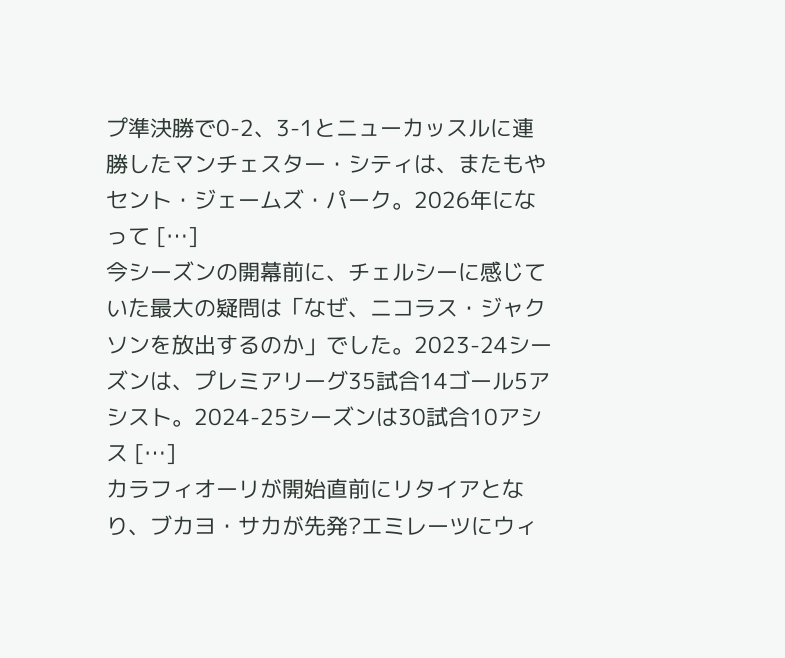プ準決勝で0-2、3-1とニューカッスルに連勝したマンチェスター・シティは、またもやセント・ジェームズ・パーク。2026年になって […]
今シーズンの開幕前に、チェルシーに感じていた最大の疑問は「なぜ、ニコラス・ジャクソンを放出するのか」でした。2023-24シーズンは、プレミアリーグ35試合14ゴール5アシスト。2024-25シーズンは30試合10アシス […]
カラフィオーリが開始直前にリタイアとなり、ブカヨ・サカが先発?エミレーツにウィ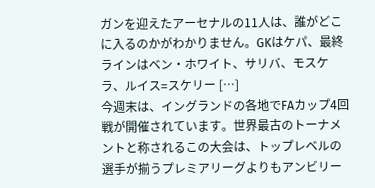ガンを迎えたアーセナルの11人は、誰がどこに入るのかがわかりません。GKはケパ、最終ラインはベン・ホワイト、サリバ、モスケラ、ルイス=スケリー […]
今週末は、イングランドの各地でFAカップ4回戦が開催されています。世界最古のトーナメントと称されるこの大会は、トップレベルの選手が揃うプレミアリーグよりもアンビリー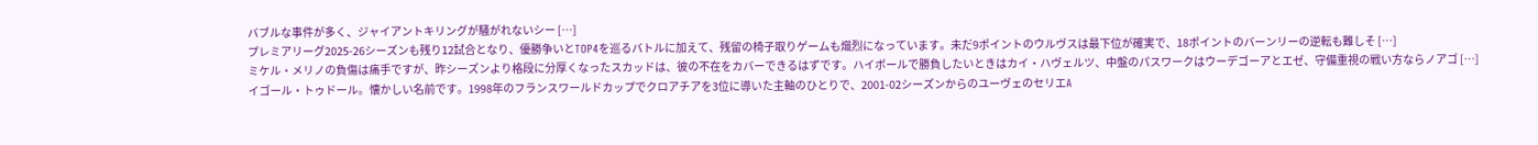バブルな事件が多く、ジャイアントキリングが騒がれないシー […]
プレミアリーグ2025-26シーズンも残り12試合となり、優勝争いとTOP4を巡るバトルに加えて、残留の椅子取りゲームも熾烈になっています。未だ9ポイントのウルヴスは最下位が確実で、18ポイントのバーンリーの逆転も難しそ […]
ミケル・メリノの負傷は痛手ですが、昨シーズンより格段に分厚くなったスカッドは、彼の不在をカバーできるはずです。ハイボールで勝負したいときはカイ・ハヴェルツ、中盤のパスワークはウーデゴーアとエゼ、守備重視の戦い方ならノアゴ […]
イゴール・トゥドール。懐かしい名前です。1998年のフランスワールドカップでクロアチアを3位に導いた主軸のひとりで、2001-02シーズンからのユーヴェのセリエA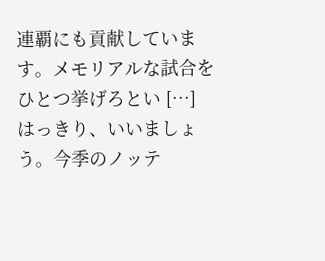連覇にも貢献しています。メモリアルな試合をひとつ挙げろとい […]
はっきり、いいましょう。今季のノッテ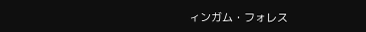ィンガム・フォレス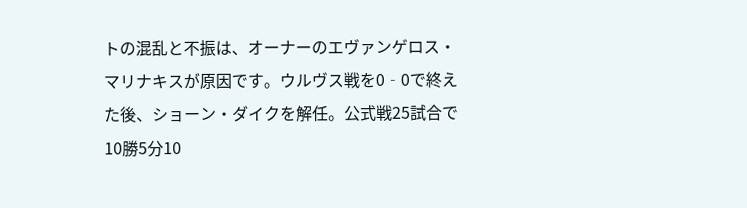トの混乱と不振は、オーナーのエヴァンゲロス・マリナキスが原因です。ウルヴス戦を0‐0で終えた後、ショーン・ダイクを解任。公式戦25試合で10勝5分10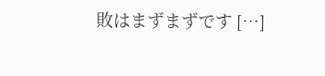敗はまずまずです […]